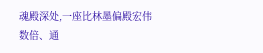魂殿深处,一座比林墨偏殿宏伟数倍、通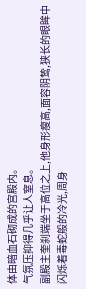体由暗血石砌成的宫殿内。
气氛压抑得几乎让人窒息。
副殿主奎刹端坐于高位之上,他身形瘦高,面容阴鸷,狭长的眼眸中闪烁着毒蛇般的冷光,周身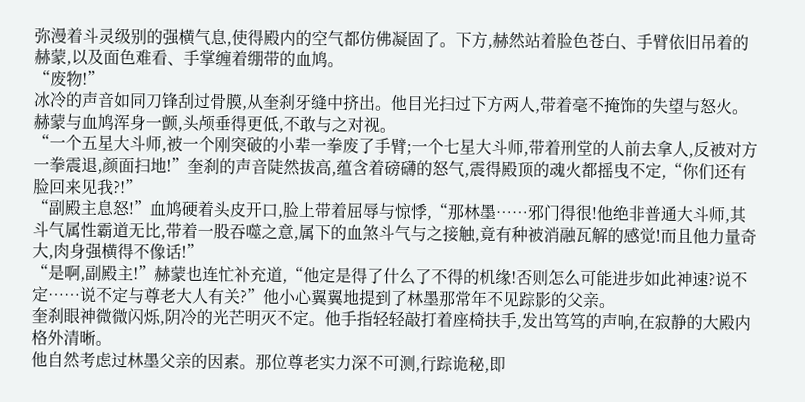弥漫着斗灵级别的强横气息,使得殿内的空气都仿佛凝固了。下方,赫然站着脸色苍白、手臂依旧吊着的赫蒙,以及面色难看、手掌缠着绷带的血鸠。
“废物!”
冰冷的声音如同刀锋刮过骨膜,从奎刹牙缝中挤出。他目光扫过下方两人,带着毫不掩饰的失望与怒火。
赫蒙与血鸠浑身一颤,头颅垂得更低,不敢与之对视。
“一个五星大斗师,被一个刚突破的小辈一拳废了手臂;一个七星大斗师,带着刑堂的人前去拿人,反被对方一拳震退,颜面扫地!”奎刹的声音陡然拔高,蕴含着磅礴的怒气,震得殿顶的魂火都摇曳不定,“你们还有脸回来见我?!”
“副殿主息怒!”血鸠硬着头皮开口,脸上带着屈辱与惊悸,“那林墨……邪门得很!他绝非普通大斗师,其斗气属性霸道无比,带着一股吞噬之意,属下的血煞斗气与之接触,竟有种被消融瓦解的感觉!而且他力量奇大,肉身强横得不像话!”
“是啊,副殿主!”赫蒙也连忙补充道,“他定是得了什么了不得的机缘!否则怎么可能进步如此神速?说不定……说不定与尊老大人有关?”他小心翼翼地提到了林墨那常年不见踪影的父亲。
奎刹眼神微微闪烁,阴冷的光芒明灭不定。他手指轻轻敲打着座椅扶手,发出笃笃的声响,在寂静的大殿内格外清晰。
他自然考虑过林墨父亲的因素。那位尊老实力深不可测,行踪诡秘,即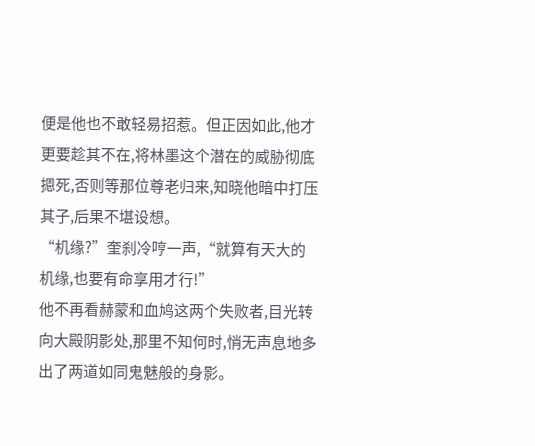便是他也不敢轻易招惹。但正因如此,他才更要趁其不在,将林墨这个潜在的威胁彻底摁死,否则等那位尊老归来,知晓他暗中打压其子,后果不堪设想。
“机缘?”奎刹冷哼一声,“就算有天大的机缘,也要有命享用才行!”
他不再看赫蒙和血鸠这两个失败者,目光转向大殿阴影处,那里不知何时,悄无声息地多出了两道如同鬼魅般的身影。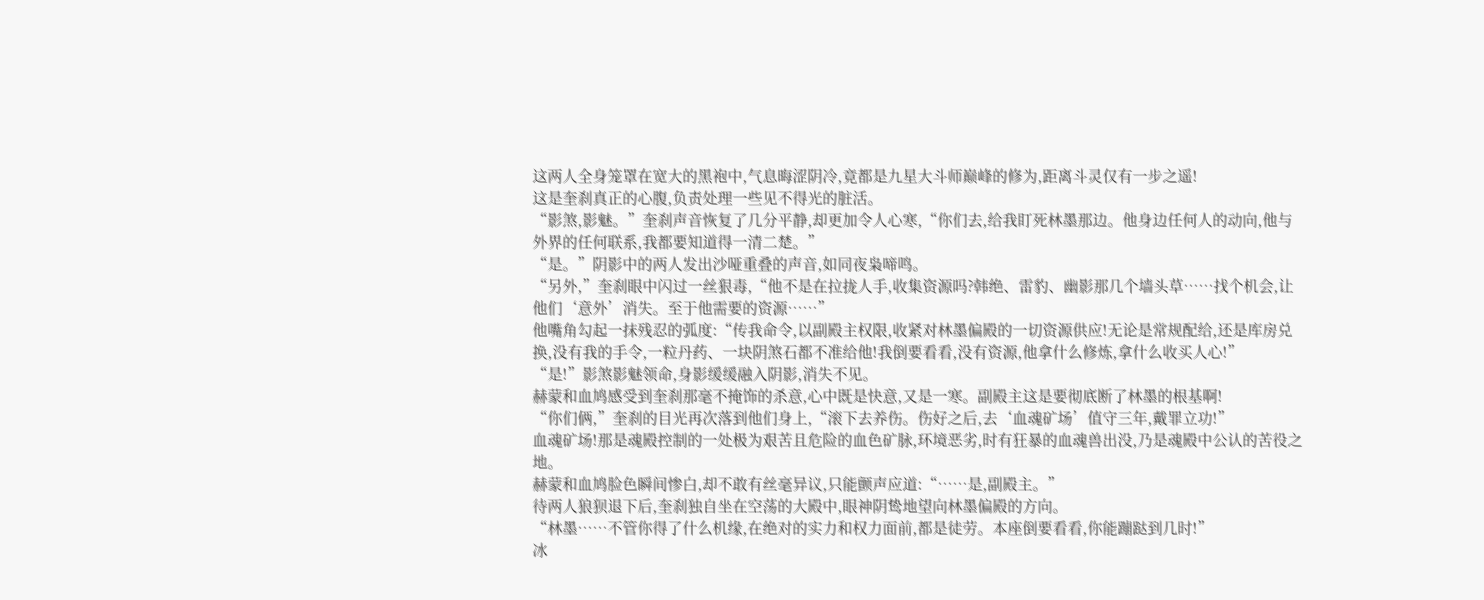这两人全身笼罩在宽大的黑袍中,气息晦涩阴冷,竟都是九星大斗师巅峰的修为,距离斗灵仅有一步之遥!
这是奎刹真正的心腹,负责处理一些见不得光的脏活。
“影煞,影魅。”奎刹声音恢复了几分平静,却更加令人心寒,“你们去,给我盯死林墨那边。他身边任何人的动向,他与外界的任何联系,我都要知道得一清二楚。”
“是。”阴影中的两人发出沙哑重叠的声音,如同夜枭啼鸣。
“另外,”奎刹眼中闪过一丝狠毒,“他不是在拉拢人手,收集资源吗?韩绝、雷豹、幽影那几个墙头草……找个机会,让他们‘意外’消失。至于他需要的资源……”
他嘴角勾起一抹残忍的弧度:“传我命令,以副殿主权限,收紧对林墨偏殿的一切资源供应!无论是常规配给,还是库房兑换,没有我的手令,一粒丹药、一块阴煞石都不准给他!我倒要看看,没有资源,他拿什么修炼,拿什么收买人心!”
“是!”影煞影魅领命,身影缓缓融入阴影,消失不见。
赫蒙和血鸠感受到奎刹那毫不掩饰的杀意,心中既是快意,又是一寒。副殿主这是要彻底断了林墨的根基啊!
“你们俩,”奎刹的目光再次落到他们身上,“滚下去养伤。伤好之后,去‘血魂矿场’值守三年,戴罪立功!”
血魂矿场!那是魂殿控制的一处极为艰苦且危险的血色矿脉,环境恶劣,时有狂暴的血魂兽出没,乃是魂殿中公认的苦役之地。
赫蒙和血鸠脸色瞬间惨白,却不敢有丝毫异议,只能颤声应道:“……是,副殿主。”
待两人狼狈退下后,奎刹独自坐在空荡的大殿中,眼神阴鸷地望向林墨偏殿的方向。
“林墨……不管你得了什么机缘,在绝对的实力和权力面前,都是徒劳。本座倒要看看,你能蹦跶到几时!”
冰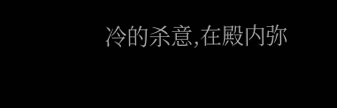冷的杀意,在殿内弥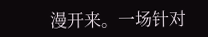漫开来。一场针对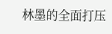林墨的全面打压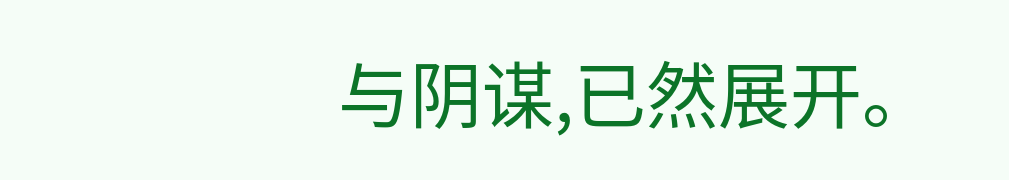与阴谋,已然展开。